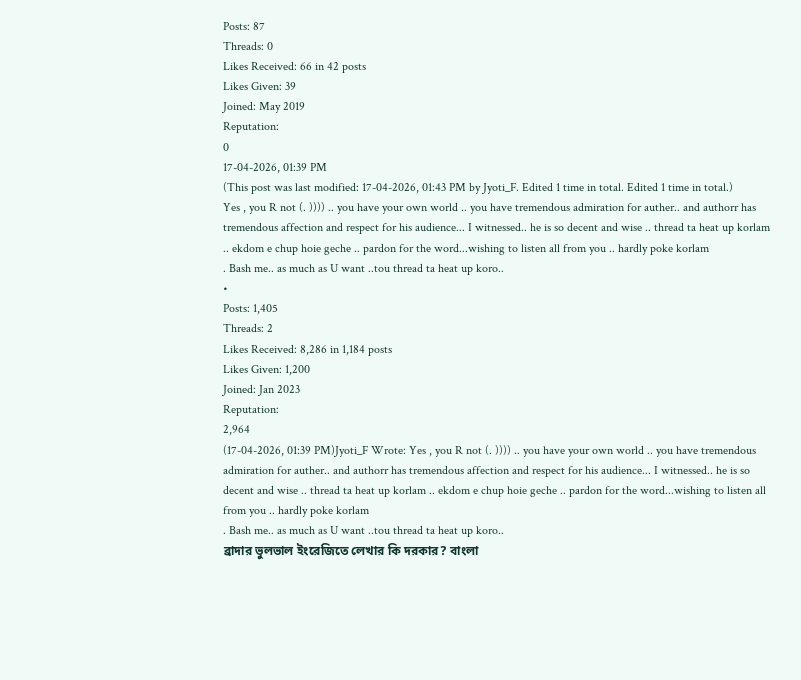Posts: 87
Threads: 0
Likes Received: 66 in 42 posts
Likes Given: 39
Joined: May 2019
Reputation:
0
17-04-2026, 01:39 PM
(This post was last modified: 17-04-2026, 01:43 PM by Jyoti_F. Edited 1 time in total. Edited 1 time in total.)
Yes , you R not (. )))) .. you have your own world .. you have tremendous admiration for auther.. and authorr has tremendous affection and respect for his audience... I witnessed.. he is so decent and wise .. thread ta heat up korlam .. ekdom e chup hoie geche .. pardon for the word...wishing to listen all from you .. hardly poke korlam
. Bash me.. as much as U want ..tou thread ta heat up koro..
•
Posts: 1,405
Threads: 2
Likes Received: 8,286 in 1,184 posts
Likes Given: 1,200
Joined: Jan 2023
Reputation:
2,964
(17-04-2026, 01:39 PM)Jyoti_F Wrote: Yes , you R not (. )))) .. you have your own world .. you have tremendous admiration for auther.. and authorr has tremendous affection and respect for his audience... I witnessed.. he is so decent and wise .. thread ta heat up korlam .. ekdom e chup hoie geche .. pardon for the word...wishing to listen all from you .. hardly poke korlam
. Bash me.. as much as U want ..tou thread ta heat up koro..
ব্রাদার ভুলভাল ইংরেজিতে লেখার কি দরকার? বাংলা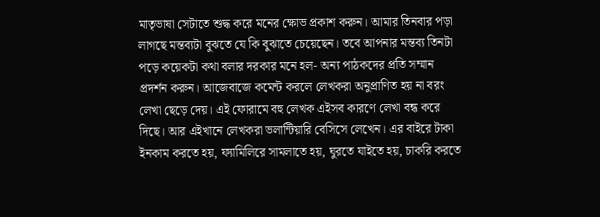মাতৃভাষা সেটাতে শুদ্ধ করে মনের ক্ষোভ প্রকাশ করুন। আমার তিনবার পড়া লাগছে মন্তব্যটা বুঝতে যে কি বুঝাতে চেয়েছেন। তবে আপনার মন্তব্য তিনটা পড়ে কয়েকটা কথা বলার দরকার মনে হল- অন্য পাঠকদের প্রতি সম্মান প্রদর্শন করুন। আজেবাজে কমেন্ট করলে লেখকরা অনুপ্রাণিত হয় না বরং লেখা ছেড়ে দেয়। এই ফোরামে বহু লেখক এইসব কারণে লেখা বন্ধ করে দিছে। আর এইখানে লেখকরা ভলান্টিয়ারি বেসিসে লেখেন। এর বাইরে টাকা ইনকাম করতে হয়, ফ্যামিলিরে সামলাতে হয়, ঘুরতে যাইতে হয়, চাকরি করতে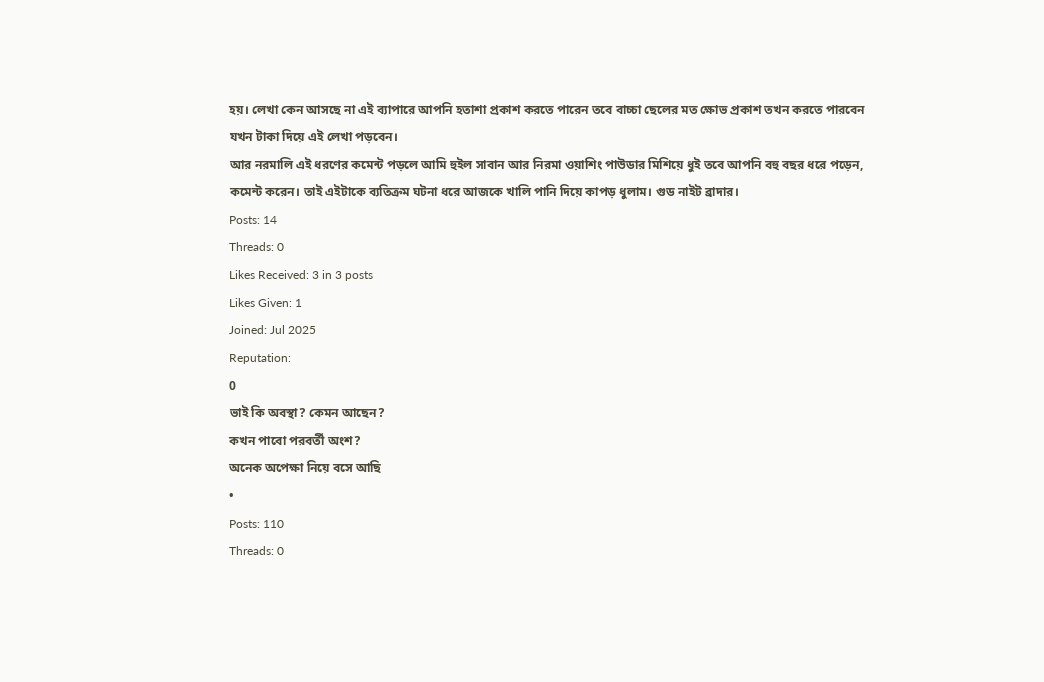হয়। লেখা কেন আসছে না এই ব্যাপারে আপনি হতাশা প্রকাশ করতে পারেন তবে বাচ্চা ছেলের মত ক্ষোভ প্রকাশ তখন করতে পারবেন যখন টাকা দিয়ে এই লেখা পড়বেন।
আর নরমালি এই ধরণের কমেন্ট পড়লে আমি হুইল সাবান আর নিরমা ওয়াশিং পাউডার মিশিয়ে ধুই তবে আপনি বহু বছর ধরে পড়েন, কমেন্ট করেন। তাই এইটাকে ব্যতিক্রম ঘটনা ধরে আজকে খালি পানি দিয়ে কাপড় ধুলাম। গুড নাইট ব্রাদার।
Posts: 14
Threads: 0
Likes Received: 3 in 3 posts
Likes Given: 1
Joined: Jul 2025
Reputation:
0
ভাই কি অবস্থা? কেমন আছেন?
কখন পাবো পরবর্তী অংশ?
অনেক অপেক্ষা নিয়ে বসে আছি
•
Posts: 110
Threads: 0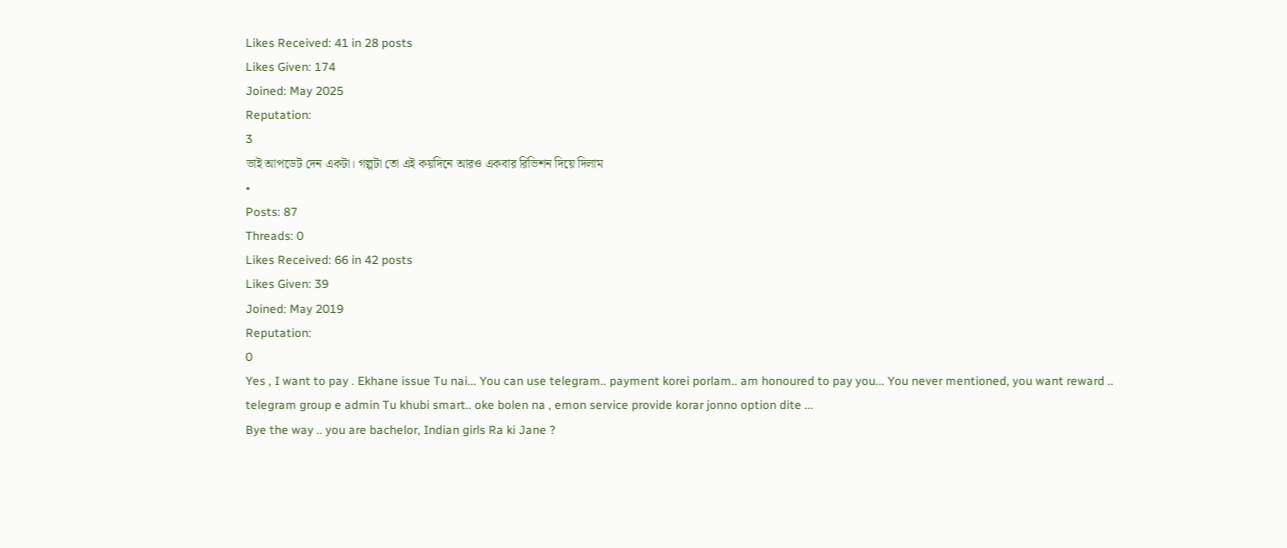Likes Received: 41 in 28 posts
Likes Given: 174
Joined: May 2025
Reputation:
3
ভাই আপডেট দেন একটা। গল্পটা তো এই কয়দিনে আরও একবার রিভিশন দিয়ে দিলাম
•
Posts: 87
Threads: 0
Likes Received: 66 in 42 posts
Likes Given: 39
Joined: May 2019
Reputation:
0
Yes , I want to pay . Ekhane issue Tu nai... You can use telegram.. payment korei porlam.. am honoured to pay you... You never mentioned, you want reward .. telegram group e admin Tu khubi smart.. oke bolen na , emon service provide korar jonno option dite ...
Bye the way .. you are bachelor, Indian girls Ra ki Jane ?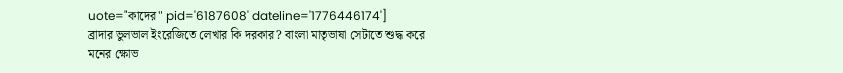uote="কাদের" pid='6187608' dateline='1776446174']
ব্রাদার ভুলভাল ইংরেজিতে লেখার কি দরকার? বাংলা মাতৃভাষা সেটাতে শুদ্ধ করে মনের ক্ষোভ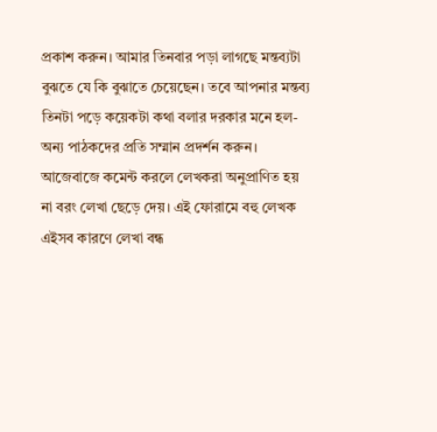প্রকাশ করুন। আমার তিনবার পড়া লাগছে মন্তব্যটা বুঝতে যে কি বুঝাতে চেয়েছেন। তবে আপনার মন্তব্য তিনটা পড়ে কয়েকটা কথা বলার দরকার মনে হল- অন্য পাঠকদের প্রতি সম্মান প্রদর্শন করুন। আজেবাজে কমেন্ট করলে লেখকরা অনুপ্রাণিত হয় না বরং লেখা ছেড়ে দেয়। এই ফোরামে বহু লেখক এইসব কারণে লেখা বন্ধ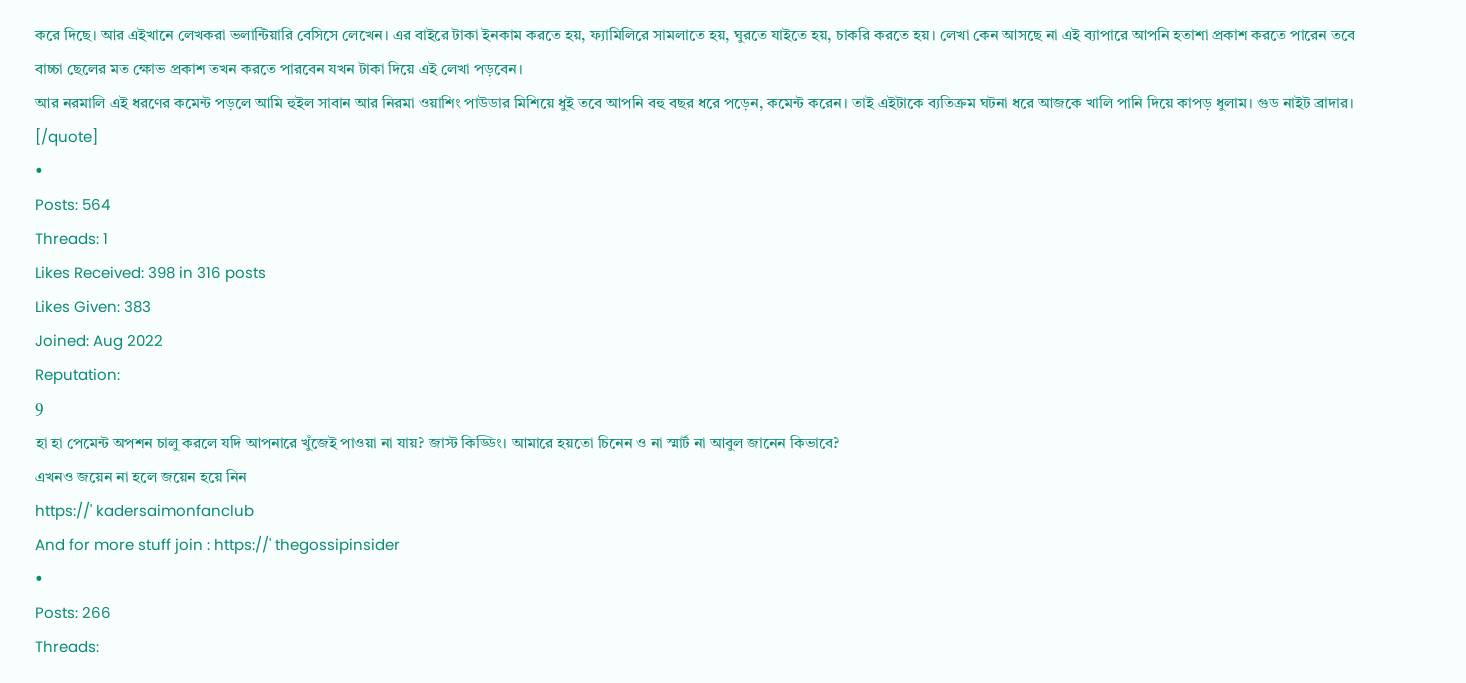করে দিছে। আর এইখানে লেখকরা ভলান্টিয়ারি বেসিসে লেখেন। এর বাইরে টাকা ইনকাম করতে হয়, ফ্যামিলিরে সামলাতে হয়, ঘুরতে যাইতে হয়, চাকরি করতে হয়। লেখা কেন আসছে না এই ব্যাপারে আপনি হতাশা প্রকাশ করতে পারেন তবে বাচ্চা ছেলের মত ক্ষোভ প্রকাশ তখন করতে পারবেন যখন টাকা দিয়ে এই লেখা পড়বেন।
আর নরমালি এই ধরণের কমেন্ট পড়লে আমি হুইল সাবান আর নিরমা ওয়াশিং পাউডার মিশিয়ে ধুই তবে আপনি বহু বছর ধরে পড়েন, কমেন্ট করেন। তাই এইটাকে ব্যতিক্রম ঘটনা ধরে আজকে খালি পানি দিয়ে কাপড় ধুলাম। গুড নাইট ব্রাদার।
[/quote]
•
Posts: 564
Threads: 1
Likes Received: 398 in 316 posts
Likes Given: 383
Joined: Aug 2022
Reputation:
9
হা হা পেমেন্ট অপশন চালু করলে যদি আপনারে খুঁজেই পাওয়া না যায়? জাস্ট কিড্ডিং। আমারে হয়তো চিনেন ও না স্মার্ট না আবুল জানেন কিভাবে?
এখনও জয়েন না হলে জয়েন হয়ে নিন
https://' kadersaimonfanclub
And for more stuff join : https://' thegossipinsider
•
Posts: 266
Threads: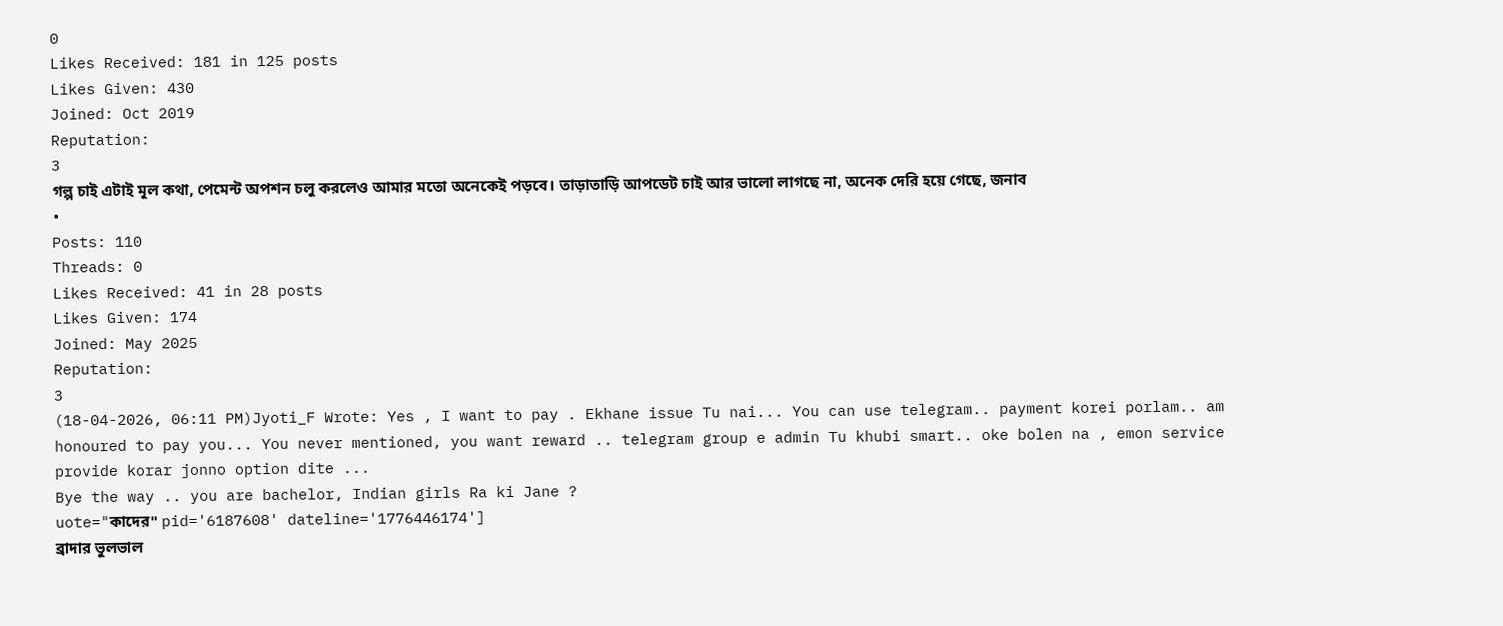0
Likes Received: 181 in 125 posts
Likes Given: 430
Joined: Oct 2019
Reputation:
3
গল্প চাই এটাই মূল কথা, পেমেন্ট অপশন চলু করলেও আমার মতো অনেকেই পড়বে। তাড়াতাড়ি আপডেট চাই আর ভালো লাগছে না, অনেক দেরি হয়ে গেছে, জনাব
•
Posts: 110
Threads: 0
Likes Received: 41 in 28 posts
Likes Given: 174
Joined: May 2025
Reputation:
3
(18-04-2026, 06:11 PM)Jyoti_F Wrote: Yes , I want to pay . Ekhane issue Tu nai... You can use telegram.. payment korei porlam.. am honoured to pay you... You never mentioned, you want reward .. telegram group e admin Tu khubi smart.. oke bolen na , emon service provide korar jonno option dite ...
Bye the way .. you are bachelor, Indian girls Ra ki Jane ?
uote="কাদের" pid='6187608' dateline='1776446174']
ব্রাদার ভুলভাল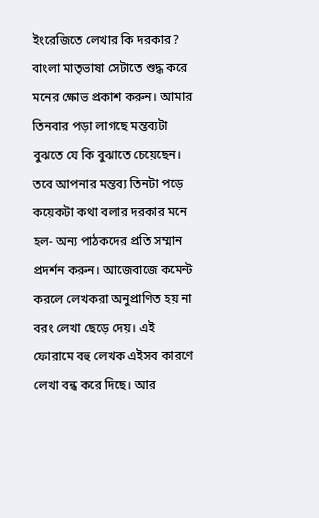ইংরেজিতে লেখার কি দরকার? বাংলা মাতৃভাষা সেটাতে শুদ্ধ করে মনের ক্ষোভ প্রকাশ করুন। আমার তিনবার পড়া লাগছে মন্তব্যটা বুঝতে যে কি বুঝাতে চেয়েছেন। তবে আপনার মন্তব্য তিনটা পড়ে কয়েকটা কথা বলার দরকার মনে হল- অন্য পাঠকদের প্রতি সম্মান প্রদর্শন করুন। আজেবাজে কমেন্ট করলে লেখকরা অনুপ্রাণিত হয় না বরং লেখা ছেড়ে দেয়। এই ফোরামে বহু লেখক এইসব কারণে লেখা বন্ধ করে দিছে। আর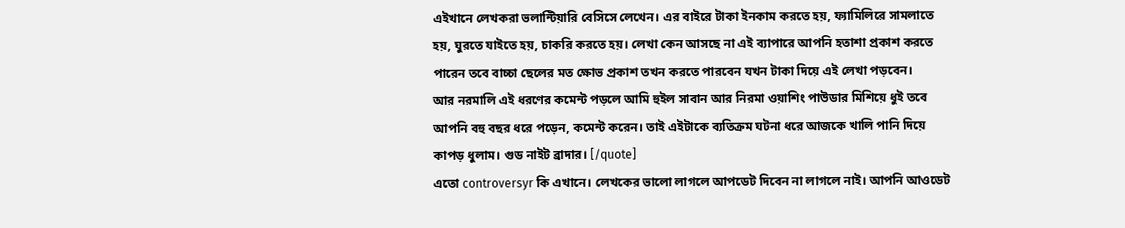এইখানে লেখকরা ভলান্টিয়ারি বেসিসে লেখেন। এর বাইরে টাকা ইনকাম করতে হয়, ফ্যামিলিরে সামলাতে হয়, ঘুরতে যাইতে হয়, চাকরি করতে হয়। লেখা কেন আসছে না এই ব্যাপারে আপনি হতাশা প্রকাশ করতে পারেন তবে বাচ্চা ছেলের মত ক্ষোভ প্রকাশ তখন করতে পারবেন যখন টাকা দিয়ে এই লেখা পড়বেন।
আর নরমালি এই ধরণের কমেন্ট পড়লে আমি হুইল সাবান আর নিরমা ওয়াশিং পাউডার মিশিয়ে ধুই তবে আপনি বহু বছর ধরে পড়েন, কমেন্ট করেন। তাই এইটাকে ব্যতিক্রম ঘটনা ধরে আজকে খালি পানি দিয়ে কাপড় ধুলাম। গুড নাইট ব্রাদার। [/quote]
এতো controversyr কি এখানে। লেখকের ভালো লাগলে আপডেট দিবেন না লাগলে নাই। আপনি আওডেট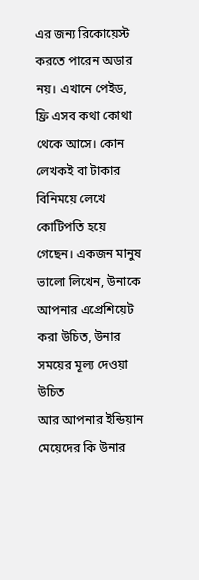এর জন্য রিকোয়েস্ট করতে পারেন অডার নয়। এখানে পেইড, ফ্রি এসব কথা কোথা থেকে আসে। কোন লেখকই বা টাকার বিনিময়ে লেখে কোটিপতি হয়ে গেছেন। একজন মানুষ ভালো লিখেন, উনাকে আপনার এপ্রেশিয়েট করা উচিত, উনার সময়ের মূল্য দেওয়া উচিত
আর আপনার ইন্ডিয়ান মেয়েদের কি উনার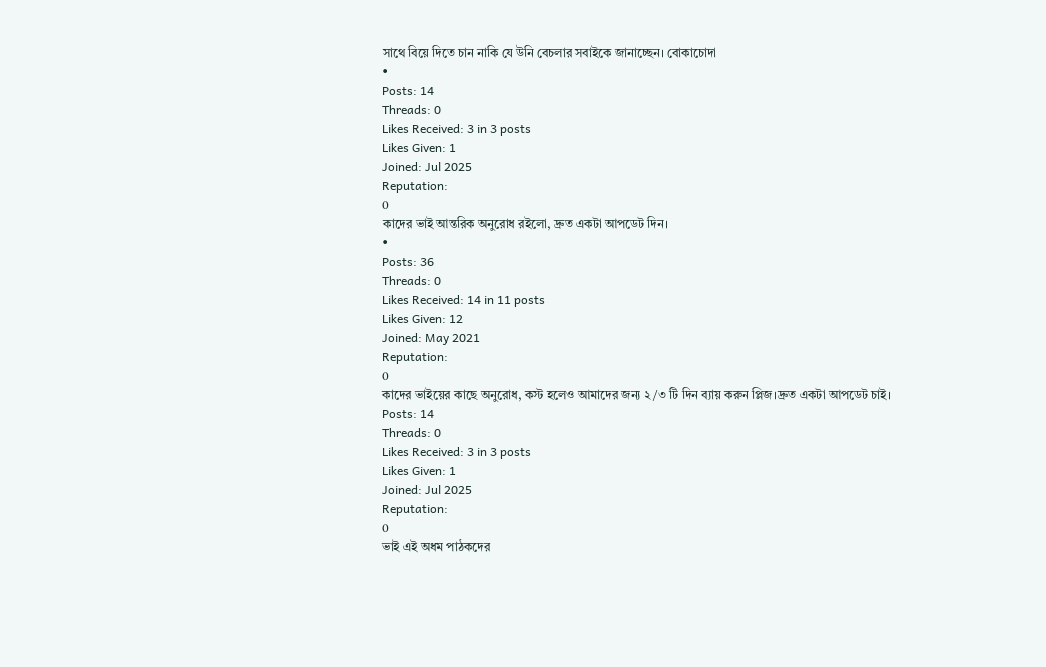সাথে বিয়ে দিতে চান নাকি যে উনি বেচলার সবাইকে জানাচ্ছেন। বোকাচোদা
•
Posts: 14
Threads: 0
Likes Received: 3 in 3 posts
Likes Given: 1
Joined: Jul 2025
Reputation:
0
কাদের ভাই আন্তরিক অনুরোধ রইলো, দ্রুত একটা আপডেট দিন।
•
Posts: 36
Threads: 0
Likes Received: 14 in 11 posts
Likes Given: 12
Joined: May 2021
Reputation:
0
কাদের ভাইয়ের কাছে অনুরোধ, কস্ট হলেও আমাদের জন্য ২/৩ টি দিন ব্যায় করুন প্লিজ।দ্রুত একটা আপডেট চাই।
Posts: 14
Threads: 0
Likes Received: 3 in 3 posts
Likes Given: 1
Joined: Jul 2025
Reputation:
0
ভাই এই অধম পাঠকদের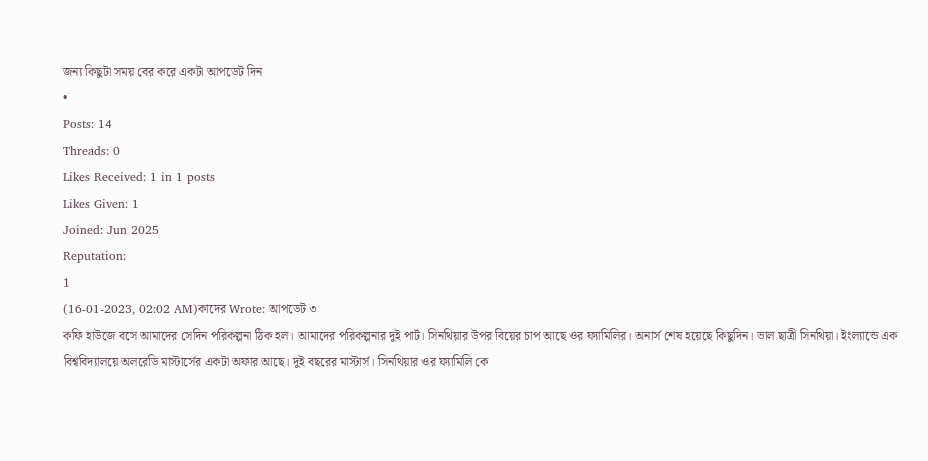জন্য কিছুটা সময় বের করে একটা আপডেট দিন
•
Posts: 14
Threads: 0
Likes Received: 1 in 1 posts
Likes Given: 1
Joined: Jun 2025
Reputation:
1
(16-01-2023, 02:02 AM)কাদের Wrote: আপডেট ৩
কফি হাউজে বসে আমাদের সেদিন পরিকল্পনা ঠিক হল। আমাদের পরিকল্পনার দুই পার্ট। সিনথিয়ার উপর বিয়ের চাপ আছে ওর ফ্যামিলির। অনার্স শেষ হয়েছে কিছুদিন। ভাল ছাত্রী সিনথিয়া। ইংল্যান্ডে এক বিশ্ববিদ্যালয়ে অলরেডি মাস্টার্সের একটা অফার আছে। দুই বছরের মাস্টার্স। সিনথিয়ার ওর ফ্যামিলি কে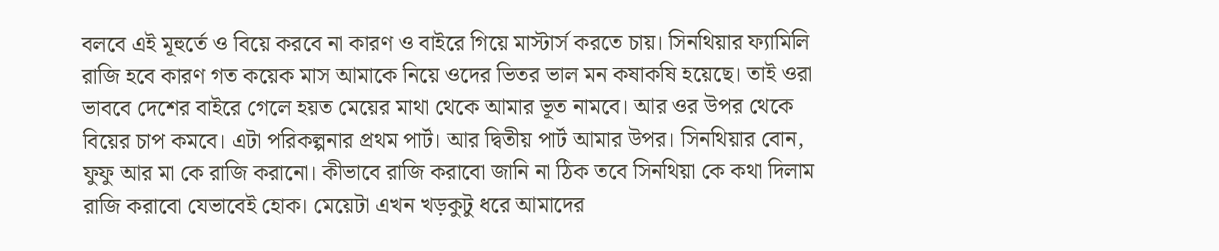বলবে এই মূহুর্তে ও বিয়ে করবে না কারণ ও বাইরে গিয়ে মাস্টার্স করতে চায়। সিনথিয়ার ফ্যামিলি রাজি হবে কারণ গত কয়েক মাস আমাকে নিয়ে ওদের ভিতর ভাল মন কষাকষি হয়েছে। তাই ওরা ভাববে দেশের বাইরে গেলে হয়ত মেয়ের মাথা থেকে আমার ভূত নামবে। আর ওর উপর থেকে বিয়ের চাপ কমবে। এটা পরিকল্পনার প্রথম পার্ট। আর দ্বিতীয় পার্ট আমার উপর। সিনথিয়ার বোন, ফুফু আর মা কে রাজি করানো। কীভাবে রাজি করাবো জানি না ঠিক তবে সিনথিয়া কে কথা দিলাম রাজি করাবো যেভাবেই হোক। মেয়েটা এখন খড়কুটু ধরে আমাদের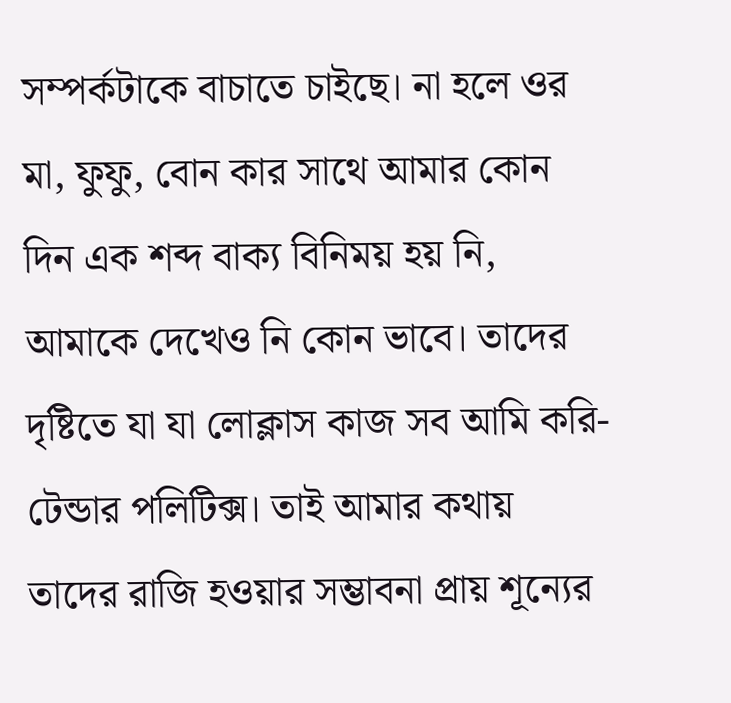সম্পর্কটাকে বাচাতে চাইছে। না হলে ওর মা, ফুফু, বোন কার সাথে আমার কোন দিন এক শব্দ বাক্য বিনিময় হয় নি, আমাকে দেখেও নি কোন ভাবে। তাদের দৃষ্টিতে যা যা লোক্লাস কাজ সব আমি করি- টেন্ডার পলিটিক্স। তাই আমার কথায় তাদের রাজি হওয়ার সম্ভাবনা প্রায় শূন্যের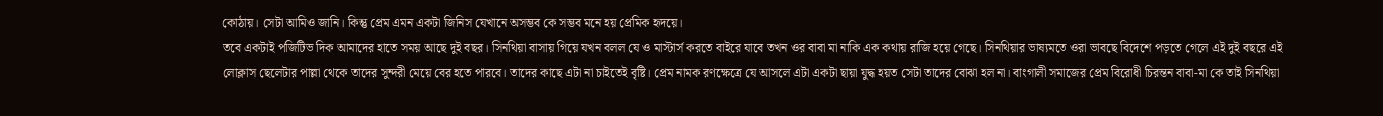কোঠায়। সেটা আমিও জানি। কিন্তু প্রেম এমন একটা জিনিস যেখানে অসম্ভব কে সম্ভব মনে হয় প্রেমিক হৃদয়ে।
তবে একটাই পজিটিভ দিক আমাদের হাতে সময় আছে দুই বছর। সিনথিয়া বাসায় গিয়ে যখন বলল যে ও মাস্টার্স করতে বাইরে যাবে তখন ওর বাবা মা নাকি এক কথায় রাজি হয়ে গেছে। সিনথিয়ার ভাষ্যমতে ওরা ভাবছে বিদেশে পড়তে গেলে এই দুই বছরে এই লোক্লাস ছেলেটার পাল্লা থেকে তাদের সুন্দরী মেয়ে বের হতে পারবে। তাদের কাছে এটা না চাইতেই বৃষ্টি। প্রেম নামক রণক্ষেত্রে যে আসলে এটা একটা ছায়া যুদ্ধ হয়ত সেটা তাদের বোঝা হল না। বাংগালী সমাজের প্রেম বিরোধী চিরন্তন বাবা-মা কে তাই সিনথিয়া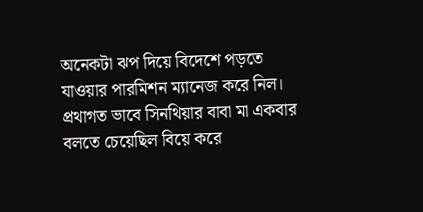অনেকটা ঝপ দিয়ে বিদেশে পড়তে যাওয়ার পারমিশন ম্যানেজ করে নিল। প্রথাগত ভাবে সিনথিয়ার বাবা মা একবার বলতে চেয়েছিল বিয়ে করে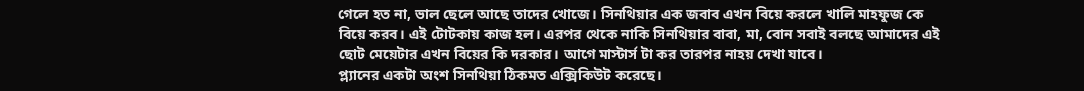গেলে হত না, ভাল ছেলে আছে তাদের খোজে। সিনথিয়ার এক জবাব এখন বিয়ে করলে খালি মাহফুজ কে বিয়ে করব। এই টোটকায় কাজ হল। এরপর থেকে নাকি সিনথিয়ার বাবা, মা, বোন সবাই বলছে আমাদের এই ছোট মেয়েটার এখন বিয়ের কি দরকার। আগে মাস্টার্স টা কর তারপর নাহয় দেখা যাবে।
প্ল্যানের একটা অংশ সিনথিয়া ঠিকমত এক্সিকিউট করেছে।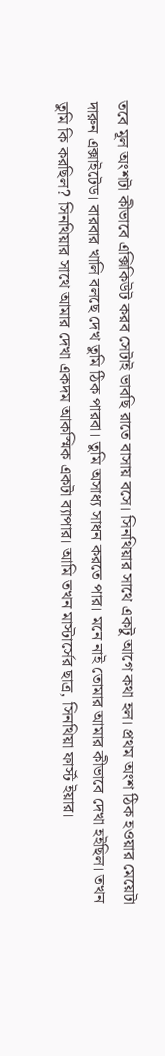তবে মূল অংশটা কীভাবে এক্সিকিউট করব সেটাই ভাবছি রাতে বাসায় বসে। সিনথিয়ার সাথে একটু আগে কথা হল। প্রথম অংশ ঠিক হওয়ার মেয়েটা দারুন এক্সাইটেড। বারবার খালি বলছে দেখ তুমি ঠিক পারবা। তুমি অসাধ্য সাধন করতে পার। মনে নাই তোমার আমার কীভাবে দেখা হইছিল। তখন তুমি কি করছিল? সিনথিয়ার সাথে আমার দেখা একদম আকস্মিক একটা ব্যাপার। আমি তখন মাস্টার্সের ছাত্র, সিনথিয়া ফার্স্ট ইয়ার।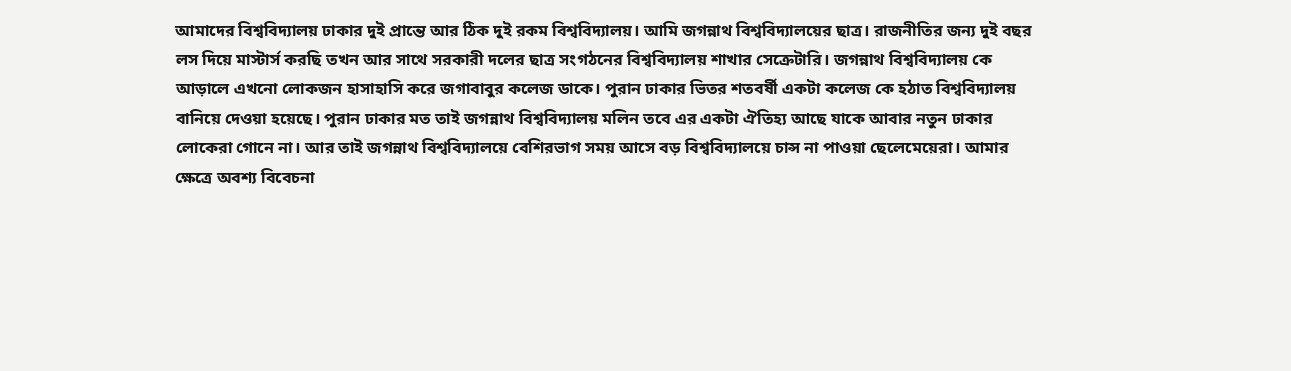আমাদের বিশ্ববিদ্যালয় ঢাকার দুই প্রান্তে আর ঠিক দুই রকম বিশ্ববিদ্যালয়। আমি জগন্নাথ বিশ্ববিদ্যালয়ের ছাত্র। রাজনীতির জন্য দুই বছর লস দিয়ে মাস্টার্স করছি তখন আর সাথে সরকারী দলের ছাত্র সংগঠনের বিশ্ববিদ্যালয় শাখার সেক্রেটারি। জগন্নাথ বিশ্ববিদ্যালয় কে আড়ালে এখনো লোকজন হাসাহাসি করে জগাবাবুর কলেজ ডাকে। পুরান ঢাকার ভিতর শতবর্ষী একটা কলেজ কে হঠাত বিশ্ববিদ্যালয় বানিয়ে দেওয়া হয়েছে। পুরান ঢাকার মত তাই জগন্নাথ বিশ্ববিদ্যালয় মলিন তবে এর একটা ঐতিহ্য আছে যাকে আবার নতুন ঢাকার লোকেরা গোনে না। আর তাই জগন্নাথ বিশ্ববিদ্যালয়ে বেশিরভাগ সময় আসে বড় বিশ্ববিদ্যালয়ে চান্স না পাওয়া ছেলেমেয়েরা। আমার ক্ষেত্রে অবশ্য বিবেচনা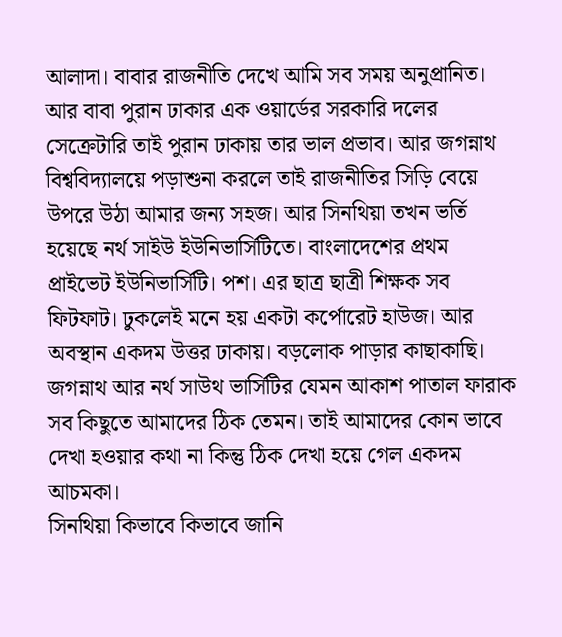আলাদা। বাবার রাজনীতি দেখে আমি সব সময় অনুপ্রানিত। আর বাবা পুরান ঢাকার এক ওয়ার্ডের সরকারি দলের সেক্রেটারি তাই পুরান ঢাকায় তার ভাল প্রভাব। আর জগন্নাথ বিশ্ববিদ্যালয়ে পড়াশুনা করলে তাই রাজনীতির সিড়ি বেয়ে উপরে উঠা আমার জন্য সহজ। আর সিনথিয়া তখন ভর্তি হয়েছে নর্থ সাইউ ইউনিভার্সিটিতে। বাংলাদেশের প্রথম প্রাইভেট ইউনিভার্সিটি। পশ। এর ছাত্র ছাত্রী শিক্ষক সব ফিটফাট। ঢুকলেই মনে হয় একটা কর্পোরেট হাউজ। আর অবস্থান একদম উত্তর ঢাকায়। বড়লোক পাড়ার কাছাকাছি। জগন্নাথ আর নর্থ সাউথ ভার্সিটির যেমন আকাশ পাতাল ফারাক সব কিছুতে আমাদের ঠিক তেমন। তাই আমাদের কোন ভাবে দেখা হওয়ার কথা না কিন্তু ঠিক দেখা হয়ে গেল একদম আচমকা।
সিনথিয়া কিভাবে কিভাবে জানি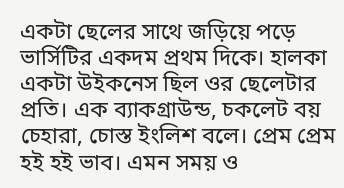একটা ছেলের সাথে জড়িয়ে পড়ে ভার্সিটির একদম প্রথম দিকে। হালকা একটা উইকনেস ছিল ওর ছেলেটার প্রতি। এক ব্যাকগ্রাউন্ড, চকলেট বয় চেহারা, চোস্ত ইংলিশ বলে। প্রেম প্রেম হই হই ভাব। এমন সময় ও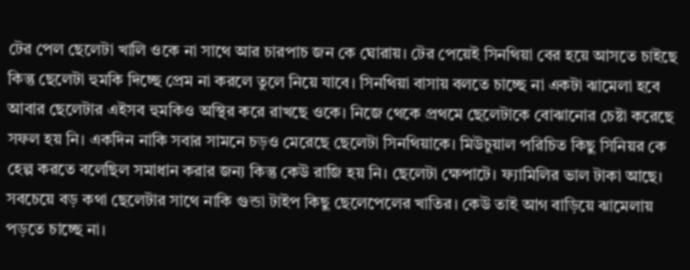টের পেল ছেলেটা খালি ওকে না সাথে আর চারপাচ জন কে ঘোরায়। টের পেয়েই সিনথিয়া বের হয়ে আসতে চাইছে কিন্তু ছেলেটা হুমকি দিচ্ছে প্রেম না করলে তুলে নিয়ে যাবে। সিনথিয়া বাসায় বলতে চাচ্ছে না একটা ঝামেলা হবে আবার ছেলেটার এইসব হুমকিও অস্থির করে রাখছে ওকে। নিজে থেকে প্রথমে ছেলেটাকে বোঝানোর চেষ্টা করেছে সফল হয় নি। একদিন নাকি সবার সামনে চড়ও মেরেছে ছেলেটা সিনথিয়াকে। মিউচুয়াল পরিচিত কিছু সিনিয়র কে হেল্প করতে বলেছিল সমাধান করার জন্য কিন্তু কেউ রাজি হয় নি। ছেলেটা ক্ষেপাটে। ফ্যামিলির ভাল টাকা আছে। সবচেয়ে বড় কথা ছেলেটার সাথে নাকি গুন্ডা টাইপ কিছু ছেলেপেলের খাতির। কেউ তাই আগ বাড়িয়ে ঝামেলায় পড়তে চাচ্ছে না।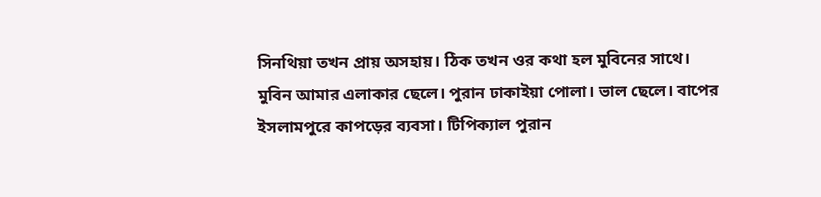সিনথিয়া তখন প্রায় অসহায়। ঠিক তখন ওর কথা হল মুবিনের সাথে।
মুবিন আমার এলাকার ছেলে। পুরান ঢাকাইয়া পোলা। ভাল ছেলে। বাপের ইসলামপুরে কাপড়ের ব্যবসা। টিপিক্যাল পুরান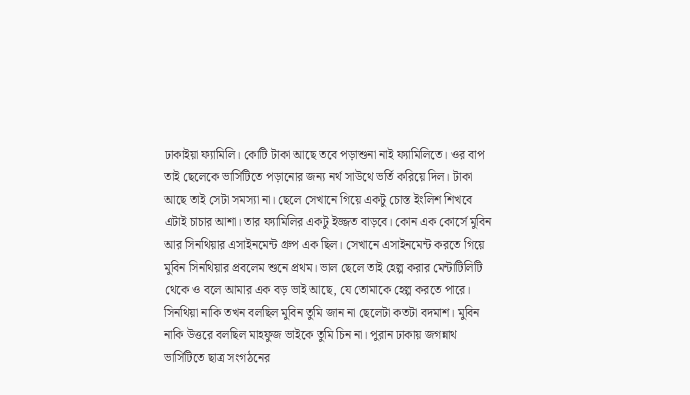ঢাকাইয়া ফ্যামিলি। কোটি টাকা আছে তবে পড়াশুনা নাই ফ্যামিলিতে। ওর বাপ তাই ছেলেকে ভার্সিটিতে পড়ানোর জন্য নর্থ সাউথে ভর্তি করিয়ে দিল। টাকা আছে তাই সেটা সমস্যা না। ছেলে সেখানে গিয়ে একটু চোস্ত ইংলিশ শিখবে এটাই চাচার আশা। তার ফ্যামিলির একটু ইজ্জত বাড়বে। কোন এক কোর্সে মুবিন আর সিনথিয়ার এসাইনমেন্ট গ্রুপ এক ছিল। সেখানে এসাইনমেন্ট করতে গিয়ে মুবিন সিনথিয়ার প্রবলেম শুনে প্রথম। ভাল ছেলে তাই হেল্প করার মেন্টাটিলিটি থেকে ও বলে আমার এক বড় ভাই আছে, যে তোমাকে হেল্প করতে পারে। সিনথিয়া নাকি তখন বলছিল মুবিন তুমি জান না ছেলেটা কতটা বদমাশ। মুবিন নাকি উত্তরে বলছিল মাহফুজ ভাইকে তুমি চিন না। পুরান ঢাকায় জগন্নাথ ভার্সিটিতে ছাত্র সংগঠনের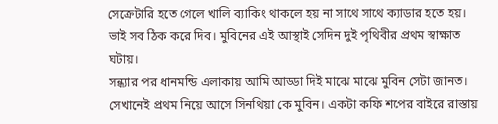সেক্রেটারি হতে গেলে খালি ব্যাকিং থাকলে হয় না সাথে সাথে ক্যাডার হতে হয়। ভাই সব ঠিক করে দিব। মুবিনের এই আস্থাই সেদিন দুই পৃথিবীর প্রথম স্বাক্ষাত ঘটায়।
সন্ধ্যার পর ধানমন্ডি এলাকায় আমি আড্ডা দিই মাঝে মাঝে মুবিন সেটা জানত। সেখানেই প্রথম নিয়ে আসে সিনথিয়া কে মুবিন। একটা কফি শপের বাইরে রাস্তায়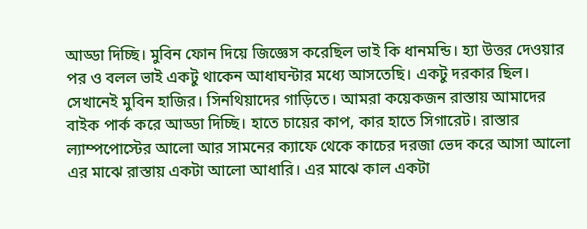আড্ডা দিচ্ছি। মুবিন ফোন দিয়ে জিজ্ঞেস করেছিল ভাই কি ধানমন্ডি। হ্যা উত্তর দেওয়ার পর ও বলল ভাই একটু থাকেন আধাঘন্টার মধ্যে আসতেছি। একটু দরকার ছিল। সেখানেই মুবিন হাজির। সিনথিয়াদের গাড়িতে। আমরা কয়েকজন রাস্তায় আমাদের বাইক পার্ক করে আড্ডা দিচ্ছি। হাতে চায়ের কাপ, কার হাতে সিগারেট। রাস্তার ল্যাম্পপোস্টের আলো আর সামনের ক্যাফে থেকে কাচের দরজা ভেদ করে আসা আলো এর মাঝে রাস্তায় একটা আলো আধারি। এর মাঝে কাল একটা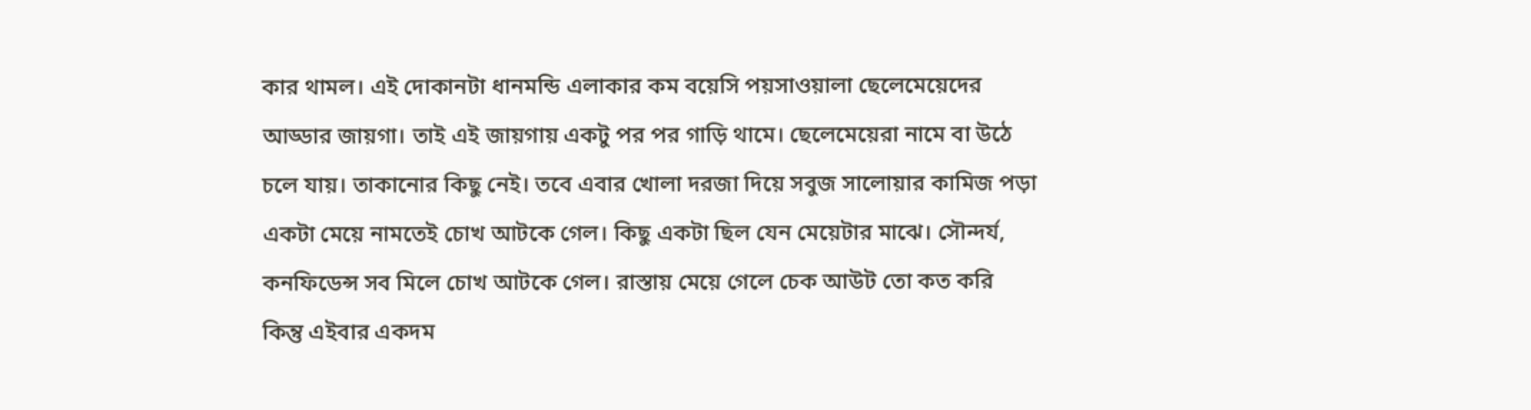কার থামল। এই দোকানটা ধানমন্ডি এলাকার কম বয়েসি পয়সাওয়ালা ছেলেমেয়েদের আড্ডার জায়গা। তাই এই জায়গায় একটু পর পর গাড়ি থামে। ছেলেমেয়েরা নামে বা উঠে চলে যায়। তাকানোর কিছু নেই। তবে এবার খোলা দরজা দিয়ে সবুজ সালোয়ার কামিজ পড়া একটা মেয়ে নামতেই চোখ আটকে গেল। কিছু একটা ছিল যেন মেয়েটার মাঝে। সৌন্দর্য, কনফিডেন্স সব মিলে চোখ আটকে গেল। রাস্তায় মেয়ে গেলে চেক আউট তো কত করি কিন্তু এইবার একদম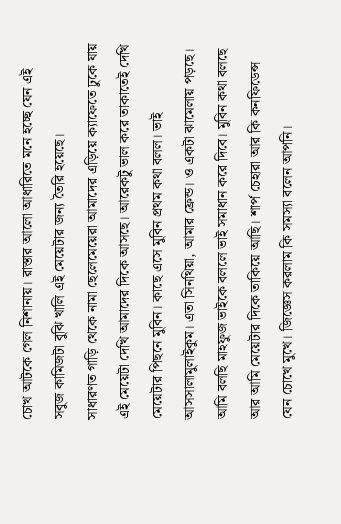চোখ আটকে গেল নিশানায়। রাস্তার আলো আধারিতে মনে হচ্ছে যেন এই সবুজ কামিজটা বুঝি খালি এই মেয়েটার জন্য তৈরি হয়েছে।
সাধারণত গাড়ি থেকে নামা ছেলেমেয়েরা আমাদের এড়িয়ে ক্যাফেতে ঢুকে যায় এই মেয়েটা দেখি আমাদের দিকে আসছে। আরেকটু ভাল করে তাকাতেই দেখি মেয়েটার পিছনে মুবিন। কাছে এসে মুবিন প্রথম কথা বলল। ভাই আসসালামুলাইকুম। এতা সিনথিয়া, আমার ফ্রেন্ড। ও একটা ঝামেলায় পড়ছে। আমি বলছি মাহফুজ ভাইকে বললে ভাই সমাধান করে দিবে। মুবিন কথা বলছে আর আমি মেয়েটার দিকে তাকিয়ে আছি। শার্প চেহারা আর কি কনফিডেন্স যেন চোখে মুখে। জিজ্ঞেস করলাম কি সমস্যা বলেন আপনি।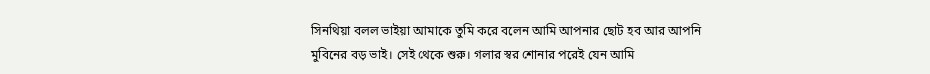সিনথিয়া বলল ভাইয়া আমাকে তুমি করে বলেন আমি আপনার ছোট হব আর আপনি মুবিনের বড় ভাই। সেই থেকে শুরু। গলার স্বর শোনার পরেই যেন আমি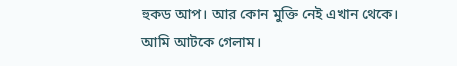হুকড আপ। আর কোন মুক্তি নেই এখান থেকে। আমি আটকে গেলাম।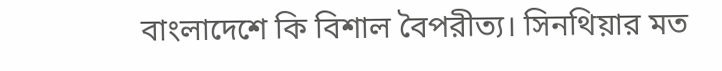বাংলাদেশে কি বিশাল বৈপরীত্য। সিনথিয়ার মত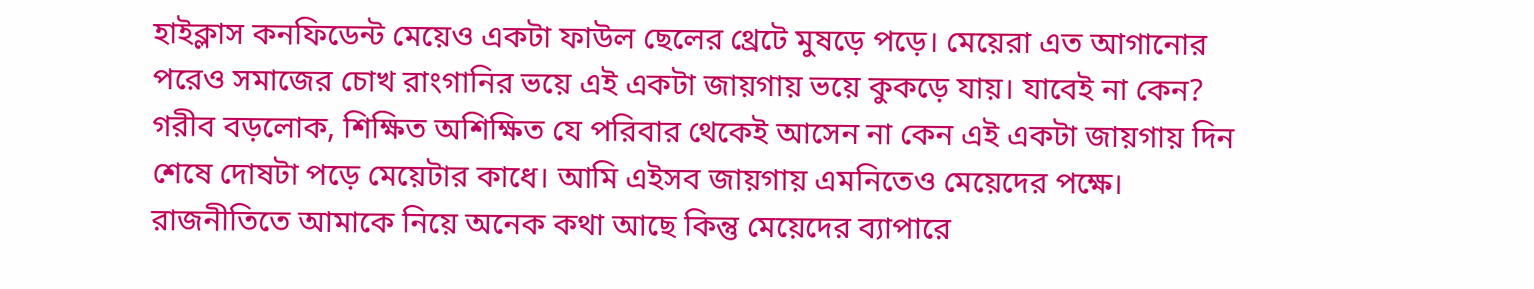হাইক্লাস কনফিডেন্ট মেয়েও একটা ফাউল ছেলের থ্রেটে মুষড়ে পড়ে। মেয়েরা এত আগানোর পরেও সমাজের চোখ রাংগানির ভয়ে এই একটা জায়গায় ভয়ে কুকড়ে যায়। যাবেই না কেন? গরীব বড়লোক, শিক্ষিত অশিক্ষিত যে পরিবার থেকেই আসেন না কেন এই একটা জায়গায় দিন শেষে দোষটা পড়ে মেয়েটার কাধে। আমি এইসব জায়গায় এমনিতেও মেয়েদের পক্ষে। রাজনীতিতে আমাকে নিয়ে অনেক কথা আছে কিন্তু মেয়েদের ব্যাপারে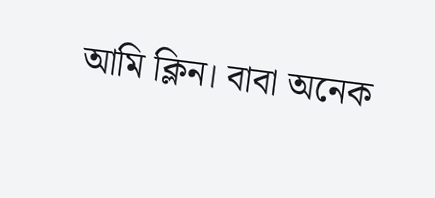আমি ক্লিন। বাবা অনেক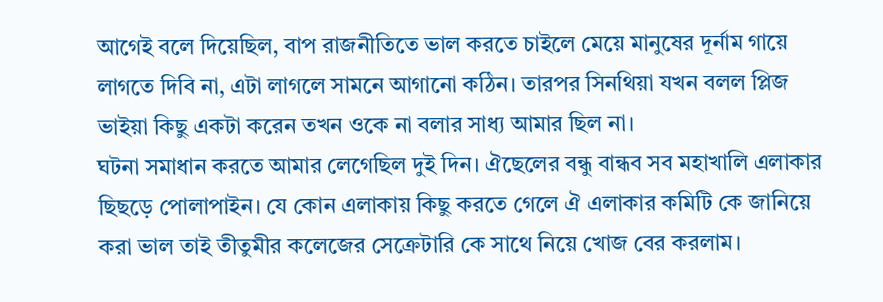আগেই বলে দিয়েছিল, বাপ রাজনীতিতে ভাল করতে চাইলে মেয়ে মানুষের দূর্নাম গায়ে লাগতে দিবি না, এটা লাগলে সামনে আগানো কঠিন। তারপর সিনথিয়া যখন বলল প্লিজ ভাইয়া কিছু একটা করেন তখন ওকে না বলার সাধ্য আমার ছিল না।
ঘটনা সমাধান করতে আমার লেগেছিল দুই দিন। ঐছেলের বন্ধু বান্ধব সব মহাখালি এলাকার ছিছড়ে পোলাপাইন। যে কোন এলাকায় কিছু করতে গেলে ঐ এলাকার কমিটি কে জানিয়ে করা ভাল তাই তীতুমীর কলেজের সেক্রেটারি কে সাথে নিয়ে খোজ বের করলাম।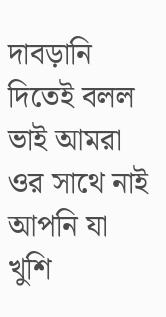দাবড়ানি দিতেই বলল ভাই আমরা ওর সাথে নাই আপনি যা খুশি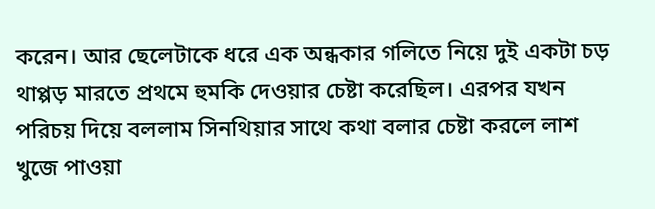করেন। আর ছেলেটাকে ধরে এক অন্ধকার গলিতে নিয়ে দুই একটা চড় থাপ্পড় মারতে প্রথমে হুমকি দেওয়ার চেষ্টা করেছিল। এরপর যখন পরিচয় দিয়ে বললাম সিনথিয়ার সাথে কথা বলার চেষ্টা করলে লাশ খুজে পাওয়া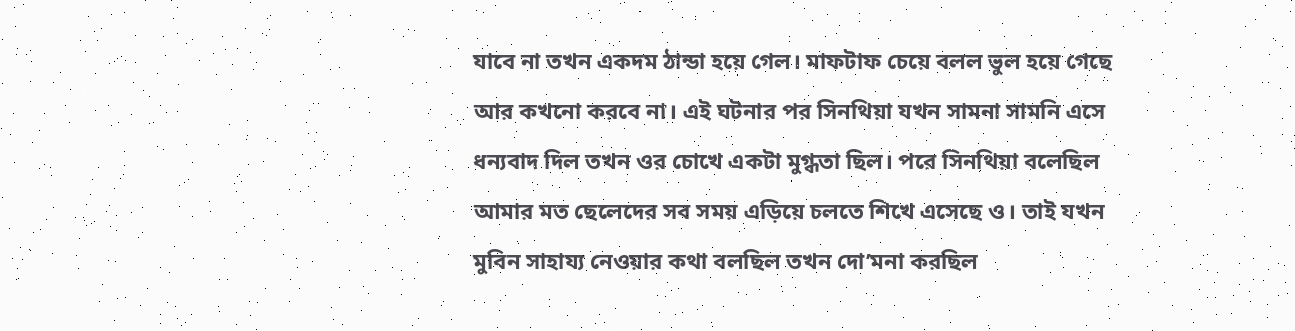যাবে না তখন একদম ঠান্ডা হয়ে গেল। মাফটাফ চেয়ে বলল ভুল হয়ে গেছে আর কখনো করবে না। এই ঘটনার পর সিনথিয়া যখন সামনা সামনি এসে ধন্যবাদ দিল তখন ওর চোখে একটা মুগ্ধতা ছিল। পরে সিনথিয়া বলেছিল আমার মত ছেলেদের সব সময় এড়িয়ে চলতে শিখে এসেছে ও। তাই যখন মুবিন সাহায্য নেওয়ার কথা বলছিল তখন দো’মনা করছিল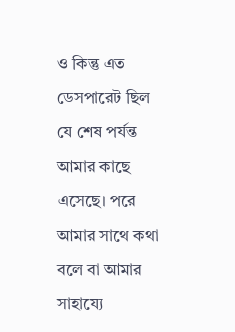ও কিন্তু এত ডেসপারেট ছিল যে শেষ পর্যন্ত আমার কাছে এসেছে। পরে আমার সাথে কথা বলে বা আমার সাহায্যে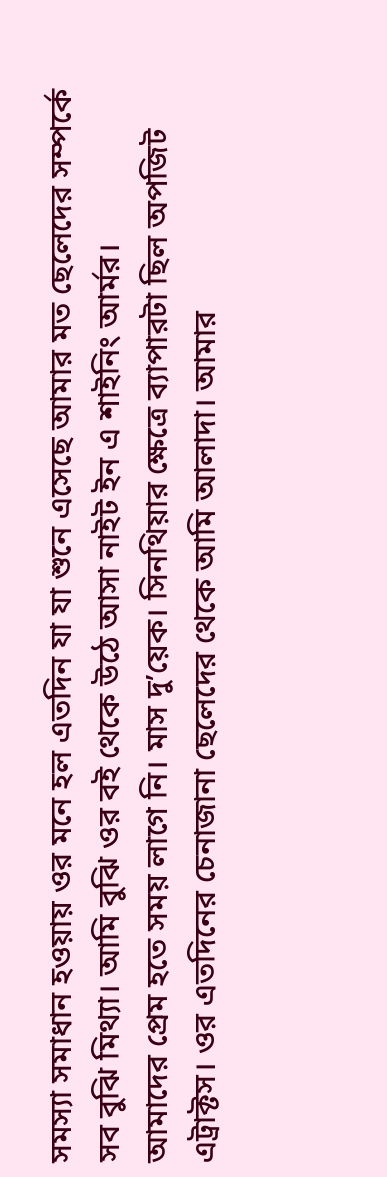সমস্যা সমাধান হওয়ায় ওর মনে হল এতদিন যা যা শুনে এসেছে আমার মত ছেলেদের সম্পর্কে সব বুঝি মিথ্যা। আমি বুঝি ওর বই থেকে উঠে আসা নাইট ইন এ শাইনিং আর্মর।
আমাদের প্রেম হতে সময় লাগে নি। মাস দু’য়েক। সিনথিয়ার ক্ষেত্রে ব্যাপারটা ছিল অপজিট এট্রাক্টস। ওর এতদিনের চেনাজানা ছেলেদের থেকে আমি আলাদা। আমার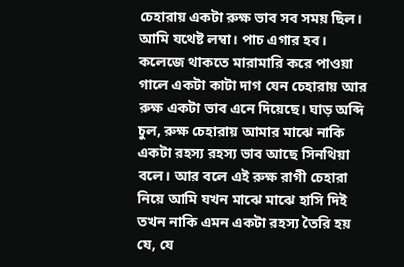চেহারায় একটা রুক্ষ ভাব সব সময় ছিল। আমি যথেষ্ট লম্বা। পাচ এগার হব। কলেজে থাকতে মারামারি করে পাওয়া গালে একটা কাটা দাগ যেন চেহারায় আর রুক্ষ একটা ভাব এনে দিয়েছে। ঘাড় অব্দি চুল, রুক্ষ চেহারায় আমার মাঝে নাকি একটা রহস্য রহস্য ভাব আছে সিনথিয়া বলে। আর বলে এই রুক্ষ রাগী চেহারা নিয়ে আমি যখন মাঝে মাঝে হাসি দিই তখন নাকি এমন একটা রহস্য তৈরি হয় যে, যে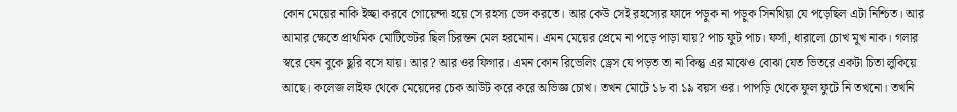কোন মেয়ের নাকি ইচ্ছা করবে গোয়েন্দা হয়ে সে রহস্য ভেদ করতে। আর কেউ সেই রহস্যের ফাদে পড়ুক না পড়ুক সিনথিয়া যে পড়েছিল এটা নিশ্চিত। আর আমার ক্ষেতে প্রাথমিক মোটিভেটর ছিল চিরন্তন মেল হরমোন। এমন মেয়ের প্রেমে না পড়ে পাড়া যায়? পাচ ফুট পাচ। ফর্সা, ধারালো চোখ মুখ নাক। গলার স্বরে যেন বুকে ছুরি বসে যায়। আর? আর ওর ফিগার। এমন কোন রিভেলিং ড্রেস যে পড়ত তা না কিন্তু এর মাঝেও বোঝা যেত ভিতরে একটা চিতা লুকিয়ে আছে। কলেজ লাইফ থেকে মেয়েদের চেক আউট করে করে অভিজ্ঞ চোখ। তখন মোটে ১৮ বা ১৯ বয়স ওর। পাপড়ি থেকে ফুল ফুটে নি তখনো। তখনি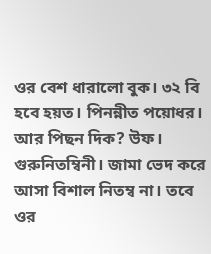ওর বেশ ধারালো বুক। ৩২ বি হবে হয়ত। পিনন্নীত পয়োধর। আর পিছন দিক? উফ। গুরুনিতম্বিনী। জামা ভেদ করে আসা বিশাল নিতম্ব না। তবে ওর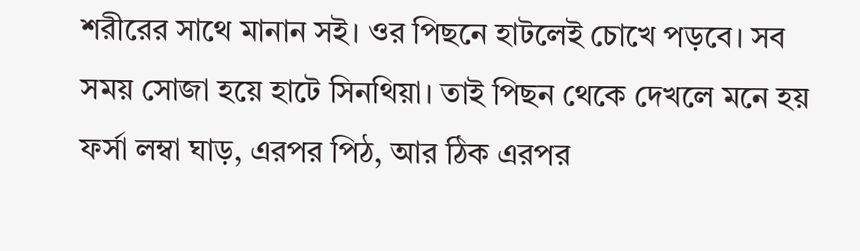শরীরের সাথে মানান সই। ওর পিছনে হাটলেই চোখে পড়বে। সব সময় সোজা হয়ে হাটে সিনথিয়া। তাই পিছন থেকে দেখলে মনে হয় ফর্সা লম্বা ঘাড়, এরপর পিঠ, আর ঠিক এরপর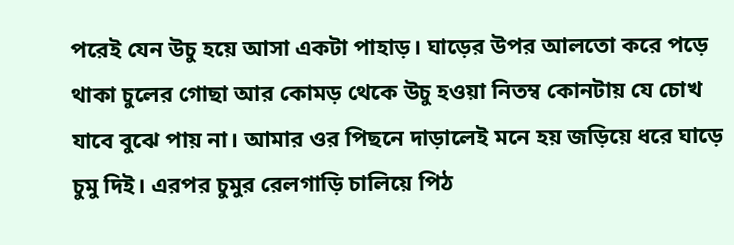পরেই যেন উচু হয়ে আসা একটা পাহাড়। ঘাড়ের উপর আলতো করে পড়ে থাকা চুলের গোছা আর কোমড় থেকে উচু হওয়া নিতম্ব কোনটায় যে চোখ যাবে বুঝে পায় না। আমার ওর পিছনে দাড়ালেই মনে হয় জড়িয়ে ধরে ঘাড়ে চুমু দিই। এরপর চুমুর রেলগাড়ি চালিয়ে পিঠ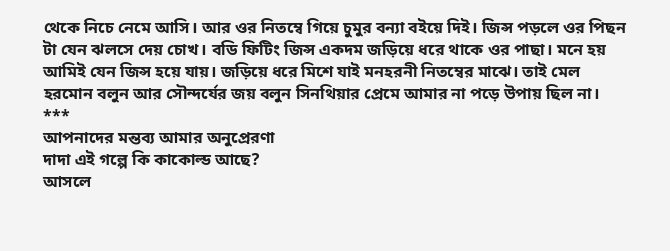থেকে নিচে নেমে আসি। আর ওর নিতম্বে গিয়ে চুমুর বন্যা বইয়ে দিই। জিন্স পড়লে ওর পিছন টা যেন ঝলসে দেয় চোখ। বডি ফিটিং জিন্স একদম জড়িয়ে ধরে থাকে ওর পাছা। মনে হয় আমিই যেন জিন্স হয়ে যায়। জড়িয়ে ধরে মিশে যাই মনহরনী নিতম্বের মাঝে। তাই মেল হরমোন বলুন আর সৌন্দর্যের জয় বলুন সিনথিয়ার প্রেমে আমার না পড়ে উপায় ছিল না।
***
আপনাদের মন্তব্য আমার অনুপ্রেরণা
দাদা এই গল্পে কি কাকোল্ড আছে?
আসলে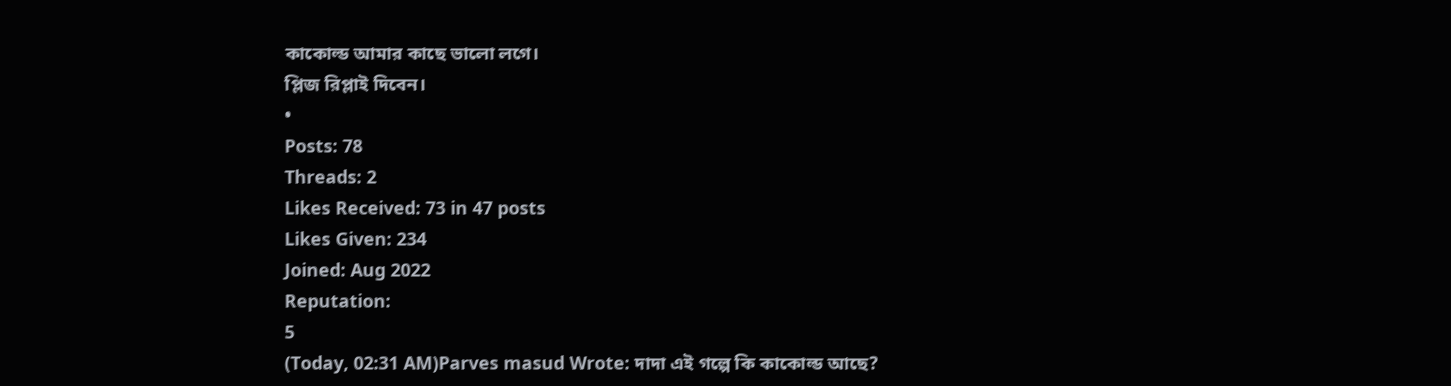কাকোল্ড আমার কাছে ভালো লগে।
প্লিজ রিপ্লাই দিবেন।
•
Posts: 78
Threads: 2
Likes Received: 73 in 47 posts
Likes Given: 234
Joined: Aug 2022
Reputation:
5
(Today, 02:31 AM)Parves masud Wrote: দাদা এই গল্পে কি কাকোল্ড আছে?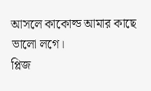আসলে কাকোল্ড আমার কাছে ভালো লগে।
প্লিজ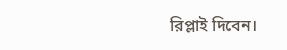রিপ্লাই দিবেন।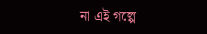না এই গল্পে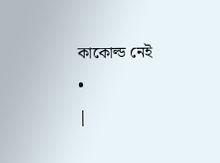কাকোল্ড নেই
•
|